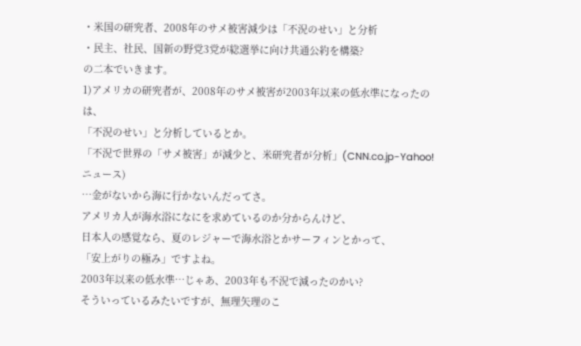・米国の研究者、2008年のサメ被害減少は「不況のせい」と分析
・民主、社民、国新の野党3党が総選挙に向け共通公約を構築?
の二本でいきます。
1)アメリカの研究者が、2008年のサメ被害が2003年以来の低水準になったのは、
「不況のせい」と分析しているとか。
「不況で世界の「サメ被害」が減少と、米研究者が分析」(CNN.co.jp-Yahoo!ニュース)
…金がないから海に行かないんだってさ。
アメリカ人が海水浴になにを求めているのか分からんけど、
日本人の感覚なら、夏のレジャーで海水浴とかサーフィンとかって、
「安上がりの極み」ですよね。
2003年以来の低水準…じゃあ、2003年も不況で減ったのかい?
そういっているみたいですが、無理矢理のこ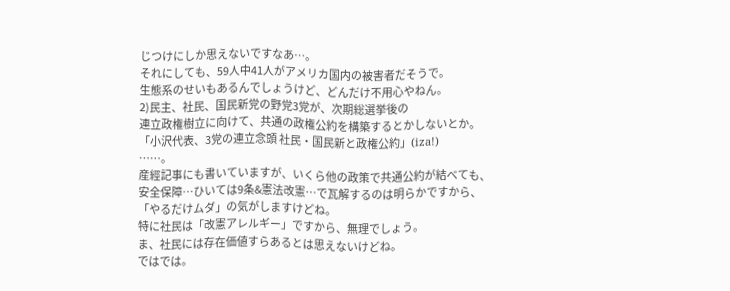じつけにしか思えないですなあ…。
それにしても、59人中41人がアメリカ国内の被害者だそうで。
生態系のせいもあるんでしょうけど、どんだけ不用心やねん。
2)民主、社民、国民新党の野党3党が、次期総選挙後の
連立政権樹立に向けて、共通の政権公約を構築するとかしないとか。
「小沢代表、3党の連立念頭 社民・国民新と政権公約」(iza!)
……。
産經記事にも書いていますが、いくら他の政策で共通公約が結べても、
安全保障…ひいては9条&憲法改憲…で瓦解するのは明らかですから、
「やるだけムダ」の気がしますけどね。
特に社民は「改憲アレルギー」ですから、無理でしょう。
ま、社民には存在価値すらあるとは思えないけどね。
ではでは。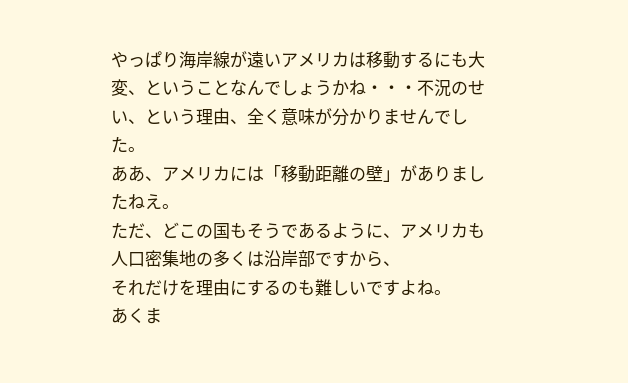やっぱり海岸線が遠いアメリカは移動するにも大変、ということなんでしょうかね・・・不況のせい、という理由、全く意味が分かりませんでした。
ああ、アメリカには「移動距離の壁」がありましたねえ。
ただ、どこの国もそうであるように、アメリカも人口密集地の多くは沿岸部ですから、
それだけを理由にするのも難しいですよね。
あくま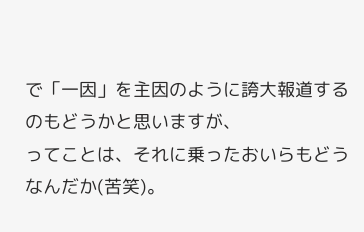で「一因」を主因のように誇大報道するのもどうかと思いますが、
ってことは、それに乗ったおいらもどうなんだか(苦笑)。